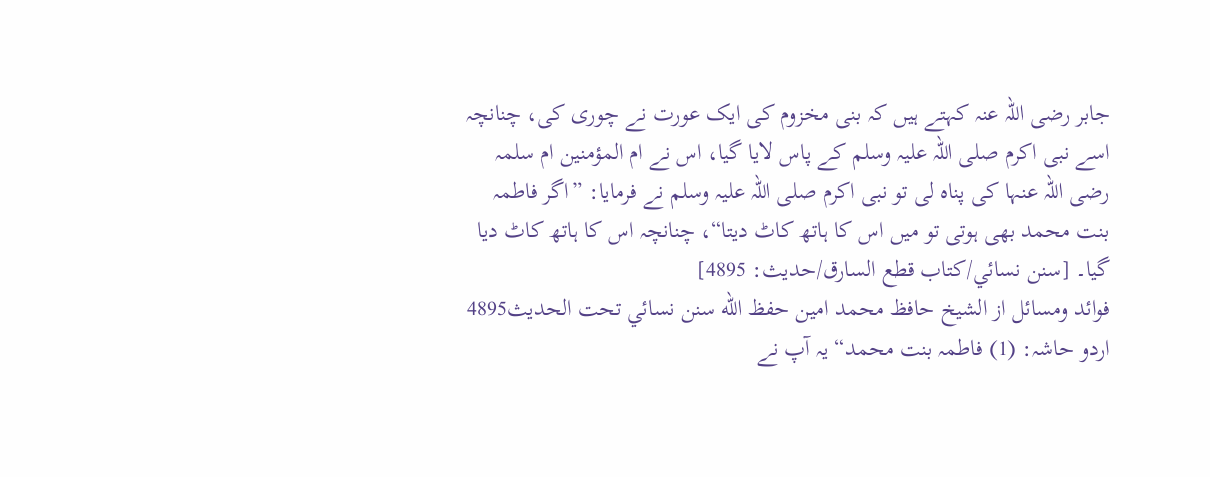جابر رضی اللہ عنہ کہتے ہیں کہ بنی مخزوم کی ایک عورت نے چوری کی، چنانچہ اسے نبی اکرم صلی اللہ علیہ وسلم کے پاس لایا گیا، اس نے ام المؤمنین ام سلمہ رضی اللہ عنہا کی پناہ لی تو نبی اکرم صلی اللہ علیہ وسلم نے فرمایا: ”اگر فاطمہ بنت محمد بھی ہوتی تو میں اس کا ہاتھ کاٹ دیتا“، چنانچہ اس کا ہاتھ کاٹ دیا گیا۔ [سنن نسائي/كتاب قطع السارق/حدیث: 4895]
فوائد ومسائل از الشيخ حافظ محمد امين حفظ الله سنن نسائي تحت الحديث4895
اردو حاشہ: (1) فاطمہ بنت محمد“ یہ آپ نے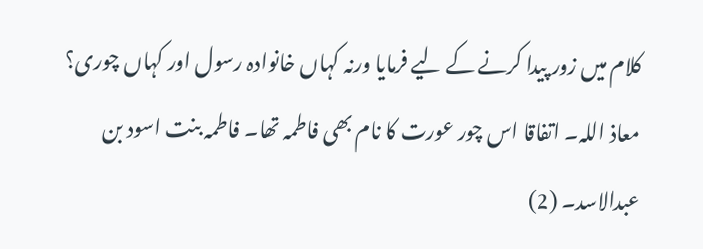کلام میں زور پیدا کرنے کے لیے فرمایا ورنہ کہاں خانوادہ رسول اور کہاں چوری؟ معاذ اللہ۔ اتفاقا اس چور عورت کا نام بھی فاطمہ تھا۔ فاطمہ بنت اسود بن عبدالاسد۔ (2)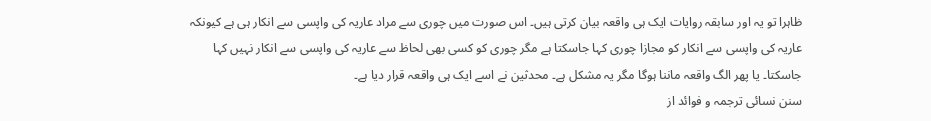ظاہرا تو یہ اور سابقہ روایات ایک ہی واقعہ بیان کرتی ہیں۔ اس صورت میں چوری سے مراد عاریہ کی واپسی سے انکار ہی ہے کیونکہ عاریہ کی واپسی سے انکار کو مجازا چوری کہا جاسکتا ہے مگر چوری کو کسی بھی لحاظ سے عاریہ کی واپسی سے انکار نہیں کہا جاسکتا۔ یا پھر الگ واقعہ ماننا ہوگا مگر یہ مشکل ہے۔ محدثین نے اسے ایک ہی واقعہ قرار دیا ہے۔
سنن نسائی ترجمہ و فوائد از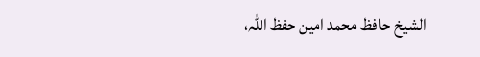الشیخ حافظ محمد امین حفظ اللہ،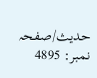حدیث/صفحہ نمبر: 4895